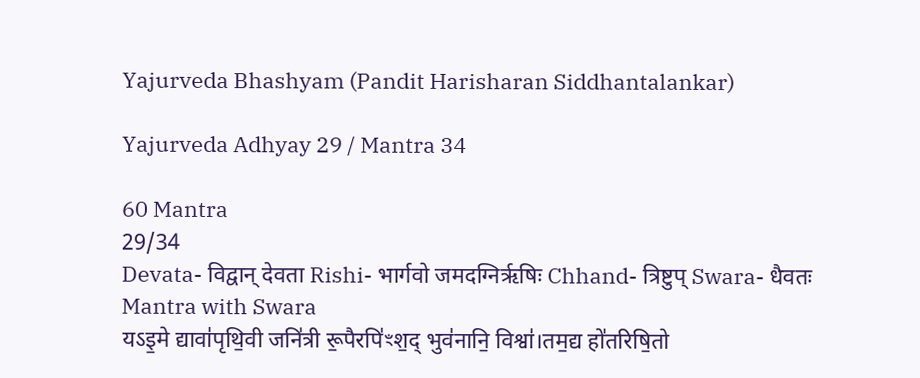Yajurveda Bhashyam (Pandit Harisharan Siddhantalankar)

Yajurveda Adhyay 29 / Mantra 34

60 Mantra
29/34
Devata- विद्वान् देवता Rishi- भार्गवो जमदग्निर्ऋषिः Chhand- त्रिष्टुप् Swara- धैवतः
Mantra with Swara
यऽइ॒मे द्यावा॑पृथि॒वी जनि॑त्री रू॒पैरपि॑ꣳश॒द् भुव॑नानि॒ विश्वा॑।तम॒द्य हो॑तरिषि॒तो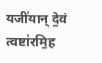यजी॑यान् दे॒वं त्वष्टा॑रमि॒ह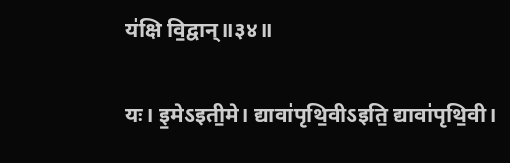य॑क्षि वि॒द्वान्॥३४॥

यः। इ॒मेऽइती॒मे। द्यावा॑पृथि॒वीऽइति॒ द्यावा॑पृथि॒वी।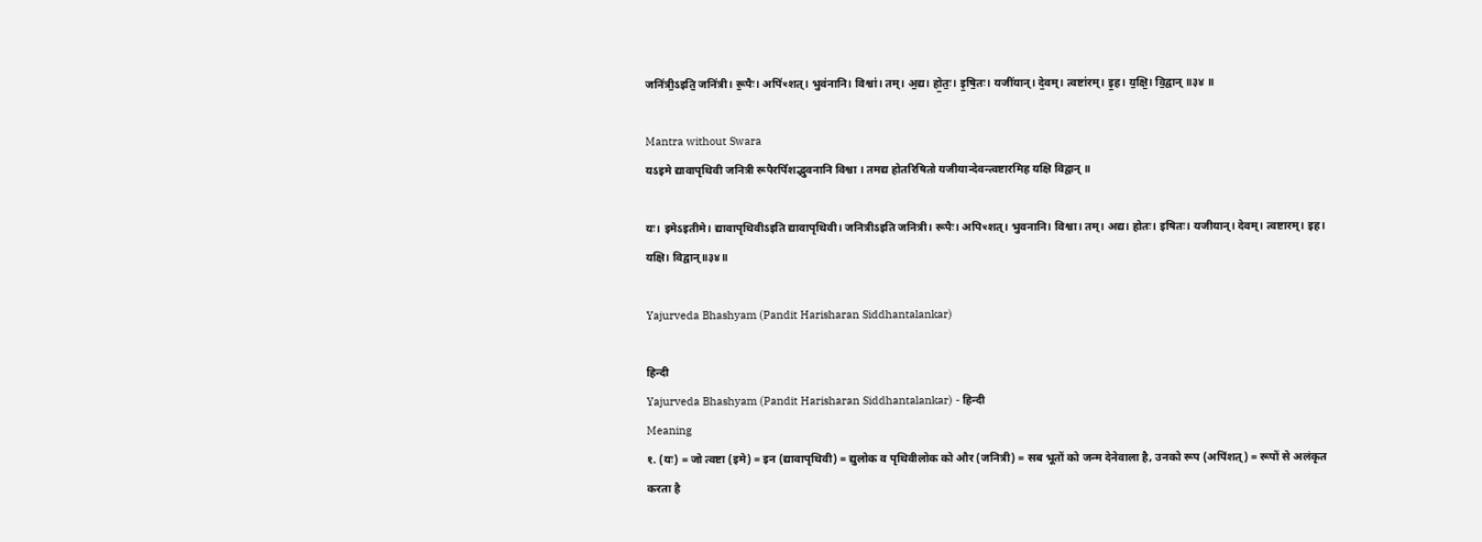जनि॑त्री॒ऽइति॒ जनि॑त्री। रू॒पैः। अपि॑ꣳशत्। भुव॑नानि। विश्वा॑। तम्। अ॒द्य। हो॒तः॒। इ॒षि॒तः। यजी॑यान्। दे॒वम्। त्वष्टा॑रम्। इ॒ह। य॒क्षि॒। वि॒द्वान् ॥३४ ॥

Mantra without Swara
यऽइमे द्यावापृथिवी जनित्री रूपैरपिँशद्भुवनानि विश्वा । तमद्य होतरिषितो यजीयान्देवन्त्वष्टारमिह यक्षि विद्वान् ॥

यः। इमेऽइतीमे। द्यावापृथिवीऽइति द्यावापृथिवी। जनित्रीऽइति जनित्री। रूपैः। अपिꣳशत्। भुवनानि। विश्वा। तम्। अद्य। होतः। इषितः। यजीयान्। देवम्। त्वष्टारम्। इह। यक्षि। विद्वान्॥३४॥

Yajurveda Bhashyam (Pandit Harisharan Siddhantalankar)

हिन्दी
Yajurveda Bhashyam (Pandit Harisharan Siddhantalankar) - हिन्दी
Meaning
१. (यः) = जो त्वष्टा (इमे) = इन (द्यावापृथिवी) = द्युलोक व पृथिवीलोक को और (जनित्री) = सब भूतों को जन्म देनेवाला है, उनको रूप (अपिंशत्) = रूपों से अलंकृत करता है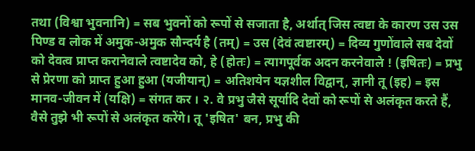तथा (विश्वा भुवनानि) = सब भुवनों को रूपों से सजाता है, अर्थात् जिस त्वष्टा के कारण उस उस पिण्ड व लोक में अमुक-अमुक सौन्दर्य है (तम्) = उस (देवं त्वष्टारम्) = दिव्य गुणोंवाले सब देवों को देवत्व प्राप्त करानेवाले त्वष्टादेव को, हे (होतः) = त्यागपूर्वक अदन करनेवाले ! (इषितः) = प्रभु से प्रेरणा को प्राप्त हुआ हुआ (यजीयान्) = अतिशयेन यज्ञशील विद्वान्, ज्ञानी तू (इह) = इस मानव-जीवन में (यक्षि) = संगत कर । २. वे प्रभु जैसे सूर्यादि देवों को रूपों से अलंकृत करते हैं, वैसे तुझे भी रूपों से अलंकृत करेंगे। तू 'इषित' बन, प्रभु की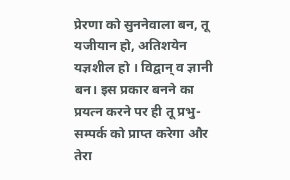प्रेरणा को सुननेवाला बन, तू यजीयान हो, अतिशयेन यज्ञशील हो । विद्वान् व ज्ञानी बन। इस प्रकार बनने का प्रयत्न करने पर ही तू प्रभु-सम्पर्क को प्राप्त करेगा और तेरा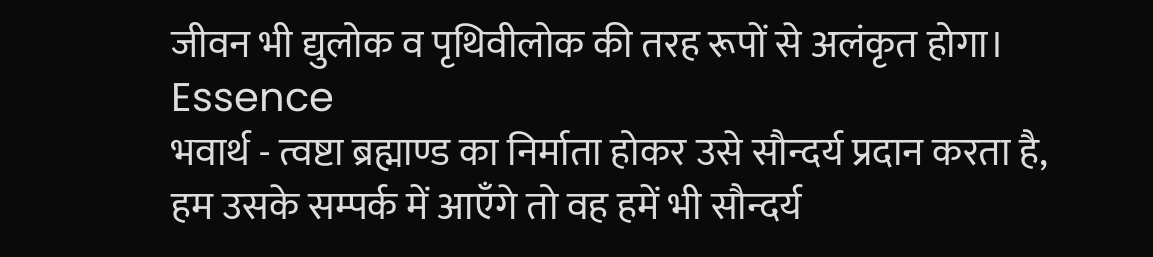जीवन भी द्युलोक व पृथिवीलोक की तरह रूपों से अलंकृत होगा।
Essence
भवार्थ - त्वष्टा ब्रह्माण्ड का निर्माता होकर उसे सौन्दर्य प्रदान करता है, हम उसके सम्पर्क में आएँगे तो वह हमें भी सौन्दर्य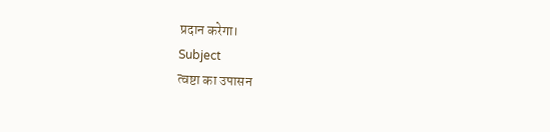प्रदान करेगा।
Subject
त्वष्टा का उपासन